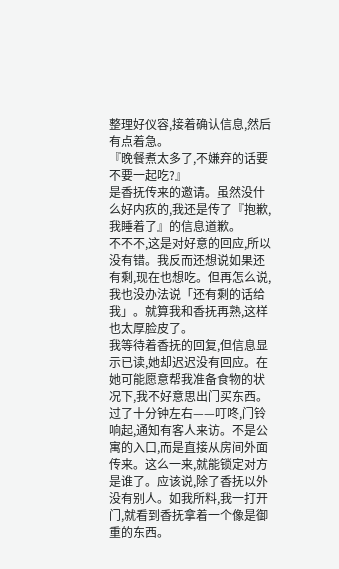整理好仪容,接着确认信息,然后有点着急。
『晚餐煮太多了,不嫌弃的话要不要一起吃?』
是香抚传来的邀请。虽然没什么好内疚的,我还是传了『抱歉,我睡着了』的信息道歉。
不不不,这是对好意的回应,所以没有错。我反而还想说如果还有剩,现在也想吃。但再怎么说,我也没办法说「还有剩的话给我」。就算我和香抚再熟,这样也太厚脸皮了。
我等待着香抚的回复,但信息显示已读,她却迟迟没有回应。在她可能愿意帮我准备食物的状况下,我不好意思出门买东西。
过了十分钟左右——叮咚,门铃响起,通知有客人来访。不是公寓的入口,而是直接从房间外面传来。这么一来,就能锁定对方是谁了。应该说,除了香抚以外没有别人。如我所料,我一打开门,就看到香抚拿着一个像是御重的东西。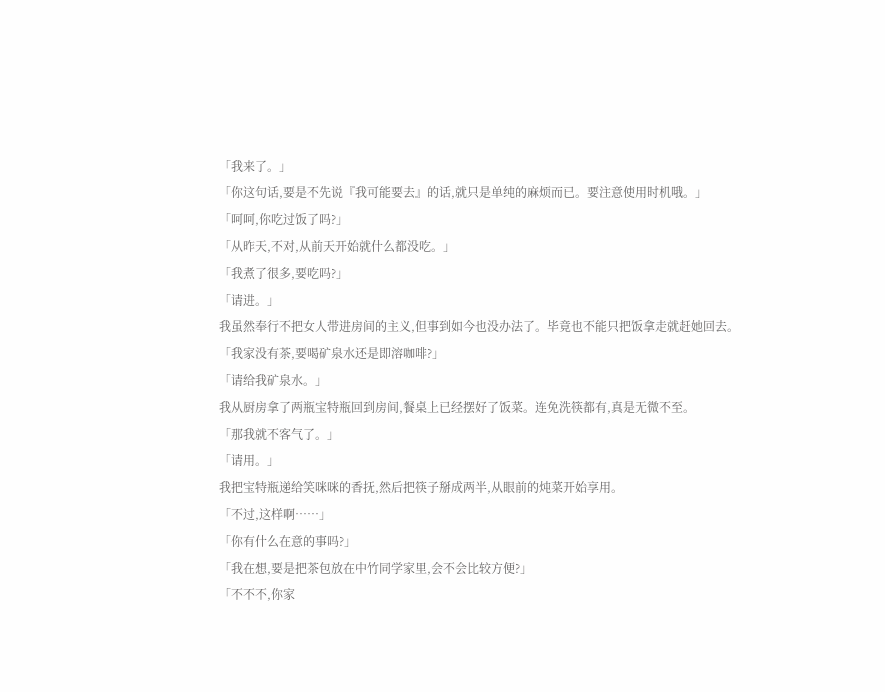「我来了。」
「你这句话,要是不先说『我可能要去』的话,就只是单纯的麻烦而已。要注意使用时机哦。」
「呵呵,你吃过饭了吗?」
「从昨天,不对,从前天开始就什么都没吃。」
「我煮了很多,要吃吗?」
「请进。」
我虽然奉行不把女人带进房间的主义,但事到如今也没办法了。毕竟也不能只把饭拿走就赶她回去。
「我家没有茶,要喝矿泉水还是即溶咖啡?」
「请给我矿泉水。」
我从厨房拿了两瓶宝特瓶回到房间,餐桌上已经摆好了饭菜。连免洗筷都有,真是无微不至。
「那我就不客气了。」
「请用。」
我把宝特瓶递给笑咪咪的香抚,然后把筷子掰成两半,从眼前的炖菜开始享用。
「不过,这样啊……」
「你有什么在意的事吗?」
「我在想,要是把茶包放在中竹同学家里,会不会比较方便?」
「不不不,你家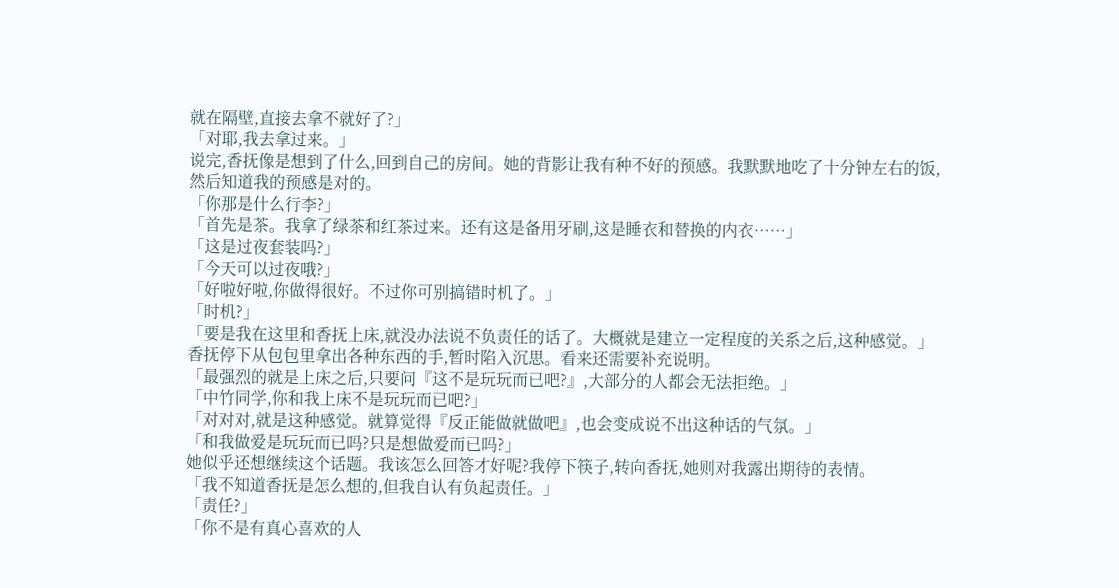就在隔壁,直接去拿不就好了?」
「对耶,我去拿过来。」
说完,香抚像是想到了什么,回到自己的房间。她的背影让我有种不好的预感。我默默地吃了十分钟左右的饭,然后知道我的预感是对的。
「你那是什么行李?」
「首先是茶。我拿了绿茶和红茶过来。还有这是备用牙刷,这是睡衣和替换的内衣……」
「这是过夜套装吗?」
「今天可以过夜哦?」
「好啦好啦,你做得很好。不过你可别搞错时机了。」
「时机?」
「要是我在这里和香抚上床,就没办法说不负责任的话了。大概就是建立一定程度的关系之后,这种感觉。」
香抚停下从包包里拿出各种东西的手,暂时陷入沉思。看来还需要补充说明。
「最强烈的就是上床之后,只要问『这不是玩玩而已吧?』,大部分的人都会无法拒绝。」
「中竹同学,你和我上床不是玩玩而已吧?」
「对对对,就是这种感觉。就算觉得『反正能做就做吧』,也会变成说不出这种话的气氛。」
「和我做爱是玩玩而已吗?只是想做爱而已吗?」
她似乎还想继续这个话题。我该怎么回答才好呢?我停下筷子,转向香抚,她则对我露出期待的表情。
「我不知道香抚是怎么想的,但我自认有负起责任。」
「责任?」
「你不是有真心喜欢的人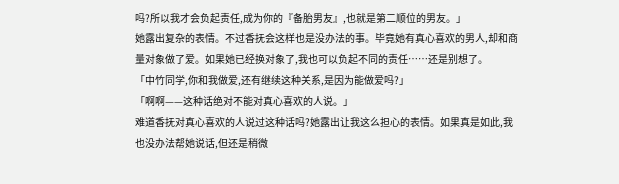吗?所以我才会负起责任,成为你的『备胎男友』,也就是第二顺位的男友。」
她露出复杂的表情。不过香抚会这样也是没办法的事。毕竟她有真心喜欢的男人,却和商量对象做了爱。如果她已经换对象了,我也可以负起不同的责任……还是别想了。
「中竹同学,你和我做爱,还有继续这种关系,是因为能做爱吗?」
「啊啊——这种话绝对不能对真心喜欢的人说。」
难道香抚对真心喜欢的人说过这种话吗?她露出让我这么担心的表情。如果真是如此,我也没办法帮她说话,但还是稍微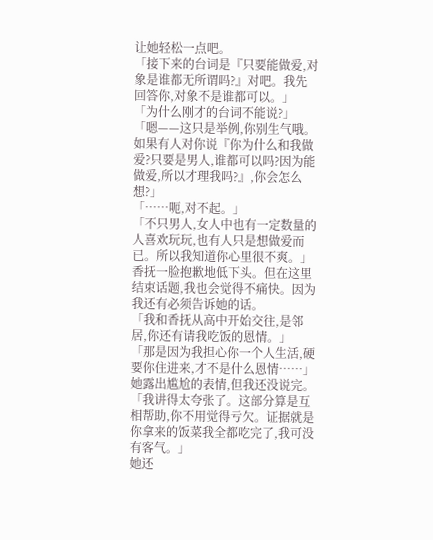让她轻松一点吧。
「接下来的台词是『只要能做爱,对象是谁都无所谓吗?』对吧。我先回答你,对象不是谁都可以。」
「为什么刚才的台词不能说?」
「嗯——这只是举例,你别生气哦。如果有人对你说『你为什么和我做爱?只要是男人,谁都可以吗?因为能做爱,所以才理我吗?』,你会怎么想?」
「……呃,对不起。」
「不只男人,女人中也有一定数量的人喜欢玩玩,也有人只是想做爱而已。所以我知道你心里很不爽。」
香抚一脸抱歉地低下头。但在这里结束话题,我也会觉得不痛快。因为我还有必须告诉她的话。
「我和香抚从高中开始交往,是邻居,你还有请我吃饭的恩情。」
「那是因为我担心你一个人生活,硬要你住进来,才不是什么恩情……」
她露出尴尬的表情,但我还没说完。
「我讲得太夸张了。这部分算是互相帮助,你不用觉得亏欠。证据就是你拿来的饭菜我全都吃完了,我可没有客气。」
她还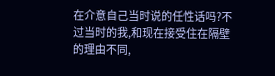在介意自己当时说的任性话吗?不过当时的我,和现在接受住在隔壁的理由不同,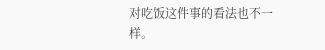对吃饭这件事的看法也不一样。